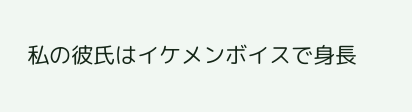私の彼氏はイケメンボイスで身長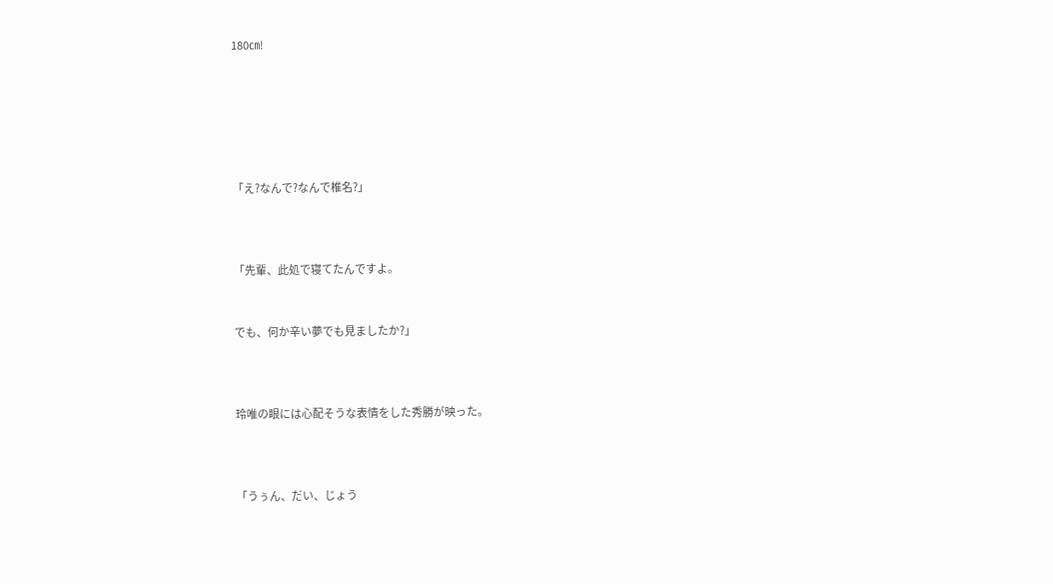180㎝!






「え?なんで?なんで椎名?」



「先輩、此処で寝てたんですよ。


でも、何か辛い夢でも見ましたか?」



玲唯の眼には心配そうな表情をした秀勝が映った。



「うぅん、だい、じょう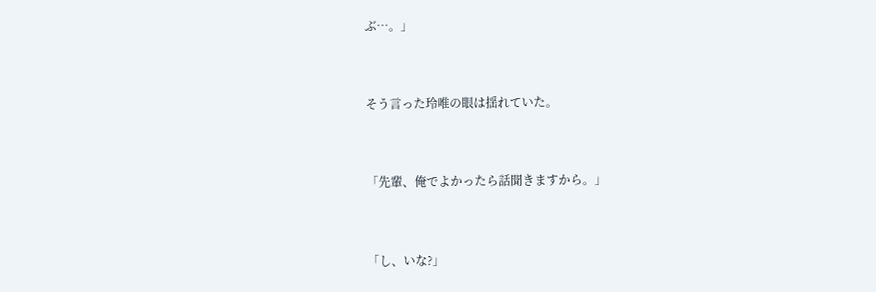ぶ…。」



そう言った玲唯の眼は揺れていた。



「先輩、俺でよかったら話聞きますから。」



「し、いな?」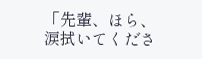「先輩、ほら、涙拭いてくださ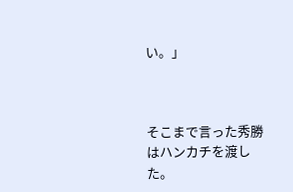い。」



そこまで言った秀勝はハンカチを渡した。